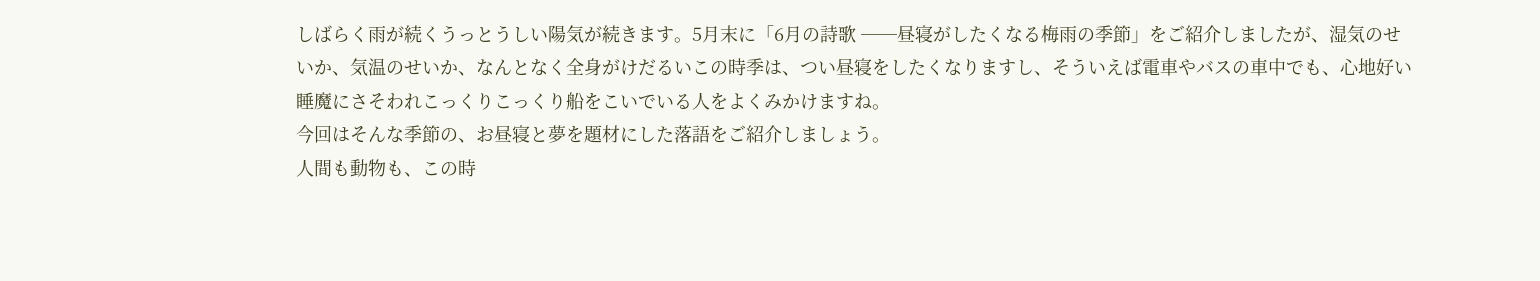しばらく雨が続くうっとうしい陽気が続きます。5月末に「6月の詩歌 ──昼寝がしたくなる梅雨の季節」をご紹介しましたが、湿気のせいか、気温のせいか、なんとなく全身がけだるいこの時季は、つい昼寝をしたくなりますし、そういえば電車やバスの車中でも、心地好い睡魔にさそわれこっくりこっくり船をこいでいる人をよくみかけますね。
今回はそんな季節の、お昼寝と夢を題材にした落語をご紹介しましょう。
人間も動物も、この時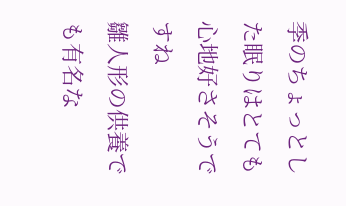季のちょっとした眠りはとても心地好さそうですね
雛人形の供養でも有名な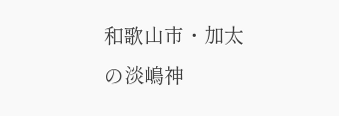和歌山市・加太の淡嶋神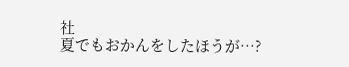社
夏でもおかんをしたほうが…?